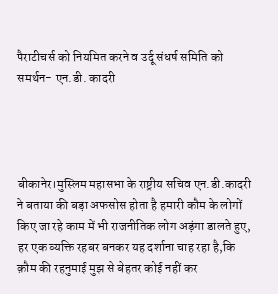पैराटीचर्स को नियमित करने व उर्दू संधर्ष समिति को समर्थन- एन.डी. कादरी




बीकानेर।मुस्लिम महासभा के राष्ट्रीय सचिव एन.डी.कादरी ने बताया की बड़ा अफसोस होता है हमारी कौम के लोगों किए जा रहे काम में भी राजनीतिक लोग अड़ंगा डालते हुए, हर एक व्यक्ति रहबर बनकर यह दर्शाना चाह रहा है,कि क़ौम की रहनुमाई मुझ से बेहतर कोई नहीं कर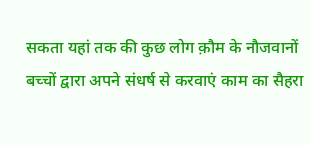सकता यहां तक की कुछ लोग क़ौम के नौजवानों बच्चों द्वारा अपने संधर्ष से करवाएं काम का सैहरा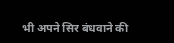भी अपने सिर बंधवाने की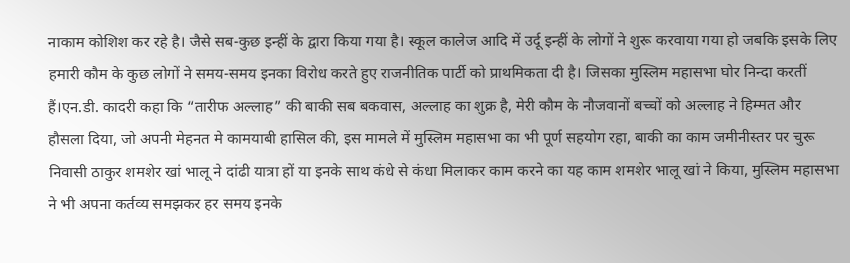नाकाम कोशिश कर रहे है। जैसे सब-कुछ इन्हीं के द्वारा किया गया है। स्कूल कालेज आदि में उर्दू इन्हीं के लोगों ने शुरू करवाया गया हो जबकि इसके लिए हमारी कौम के कुछ लोगों ने समय-समय इनका विरोध करते हुए राजनीतिक पार्टी को प्राथमिकता दी है। जिसका मुस्लिम महासभा घोर निन्दा करतीं हैं।एन.डी. कादरी कहा कि “तारीफ अल्लाह” की बाकी सब बकवास, अल्लाह का शुक्र है, मेरी कौम के नौजवानों बच्चों को अल्लाह ने हिम्मत और हौसला दिया, जो अपनी मेहनत मे कामयाबी हासिल की, इस मामले में मुस्लिम महासभा का भी पूर्ण सहयोग रहा, बाकी का काम जमीनीस्तर पर चुरू निवासी ठाकुर शमशेर खां भालू ने दांढी यात्रा हों या इनके साथ कंधे से कंधा मिलाकर काम करने का यह काम शमशेर भालू खां ने किया, मुस्लिम महासभा ने भी अपना कर्तव्य समझकर हर समय इनके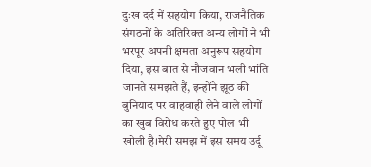दुःख दर्द में सहयोग किया, राजनैतिक संगठनों के अतिरिक्त अन्य लोगों ने भी भरपूर अपनी क्षमता अनुरूप सहयोग दिया, इस बात से नौजवान भली भांति जानते समझते हैं, इन्होंने झूठ की बुनियाद पर वाहवाही लेने वाले लोगों का खुब विरोध करते हुए पोल भी खोली है।मेरी समझ में इस समय उर्दू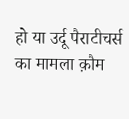हो या उर्दू पैराटीचर्स का मामला क़ौम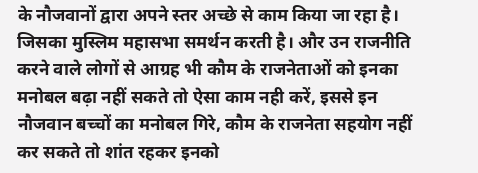के नौजवानों द्वारा अपने स्तर अच्छे से काम किया जा रहा है। जिसका मुस्लिम महासभा समर्थन करती है। और उन राजनीति करने वाले लोगों से आग्रह भी कौम के राजनेताओं को इनका मनोबल बढ़ा नहीं सकते तो ऐसा काम नही करें, इससे इन नौजवान बच्चों का मनोबल गिरे, कौम के राजनेता सहयोग नहीं कर सकते तो शांत रहकर इनको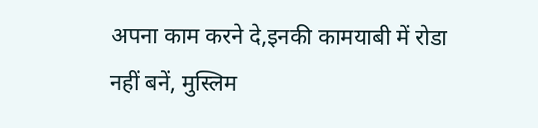अपना काम करने दे,इनकी कामयाबी में रोडा नहीं बनें, मुस्लिम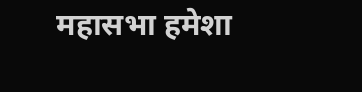महासभा हमेशा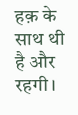हक़ के साथ थी है और रहगी।